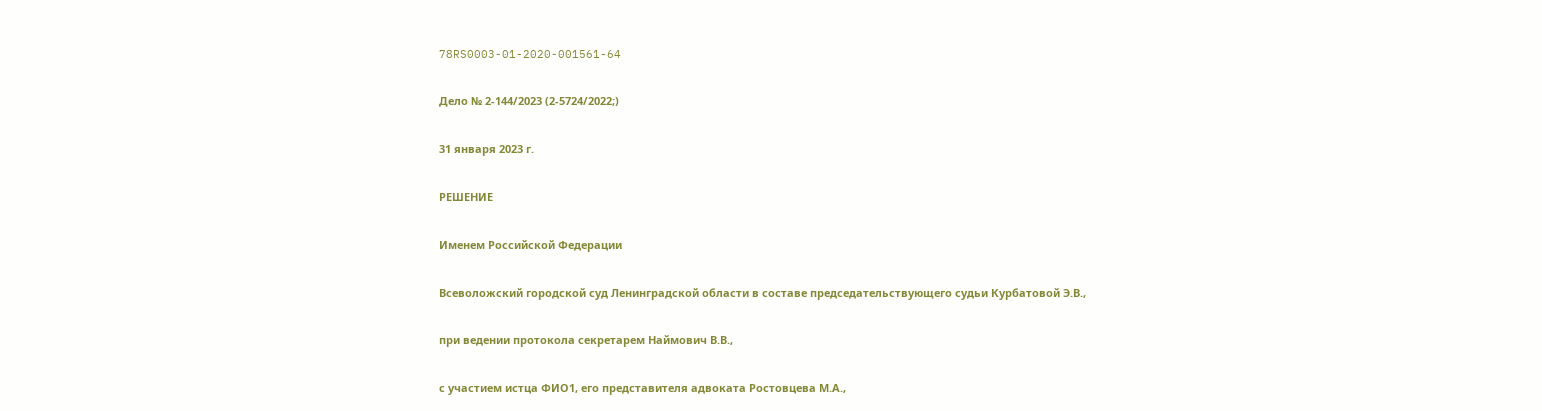78RS0003-01-2020-001561-64

Дело № 2-144/2023 (2-5724/2022;)

31 января 2023 г.

РЕШЕНИЕ

Именем Российской Федерации

Всеволожский городской суд Ленинградской области в составе председательствующего судьи Курбатовой Э.В.,

при ведении протокола секретарем Наймович В.В.,

с участием истца ФИО1, его представителя адвоката Ростовцева М.А.,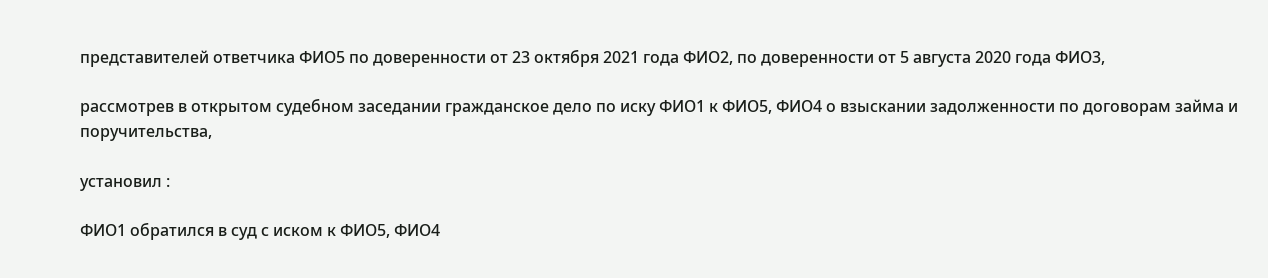представителей ответчика ФИО5 по доверенности от 23 октября 2021 года ФИО2, по доверенности от 5 августа 2020 года ФИО3,

рассмотрев в открытом судебном заседании гражданское дело по иску ФИО1 к ФИО5, ФИО4 о взыскании задолженности по договорам займа и поручительства,

установил :

ФИО1 обратился в суд с иском к ФИО5, ФИО4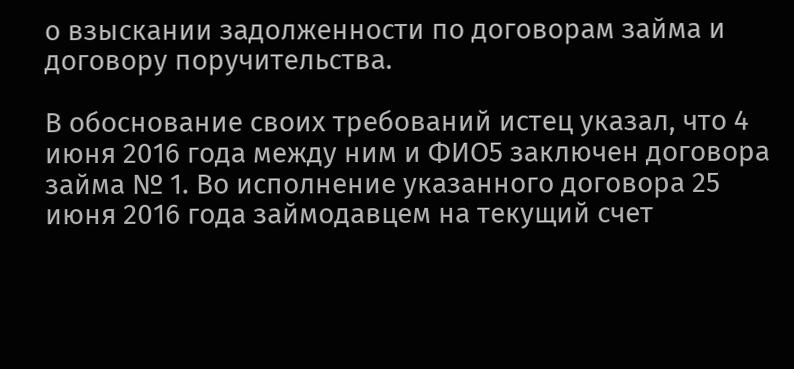о взыскании задолженности по договорам займа и договору поручительства.

В обоснование своих требований истец указал, что 4 июня 2016 года между ним и ФИО5 заключен договора займа № 1. Во исполнение указанного договора 25 июня 2016 года займодавцем на текущий счет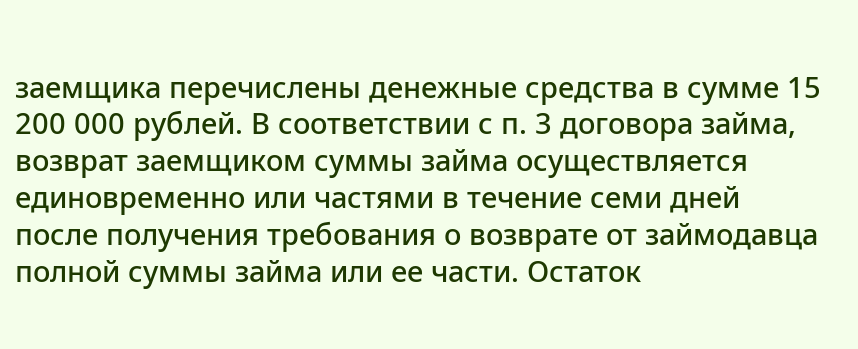заемщика перечислены денежные средства в сумме 15 200 000 рублей. В соответствии с п. 3 договора займа, возврат заемщиком суммы займа осуществляется единовременно или частями в течение семи дней после получения требования о возврате от займодавца полной суммы займа или ее части. Остаток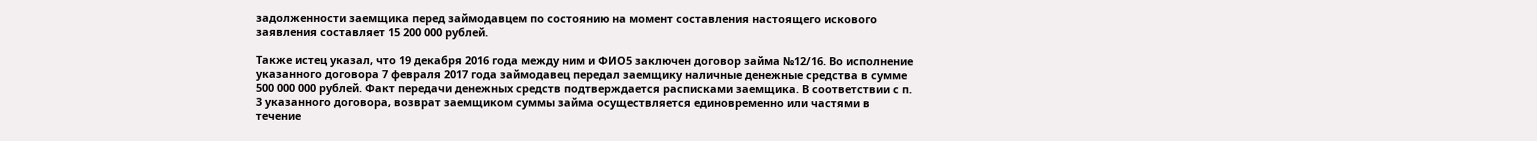задолженности заемщика перед займодавцем по состоянию на момент составления настоящего искового заявления составляет 15 200 000 рублей.

Также истец указал, что 19 декабря 2016 года между ним и ФИО5 заключен договор займа №12/16. Во исполнение указанного договора 7 февраля 2017 года займодавец передал заемщику наличные денежные средства в сумме 500 000 000 рублей. Факт передачи денежных средств подтверждается расписками заемщика. В соответствии с п. 3 указанного договора, возврат заемщиком суммы займа осуществляется единовременно или частями в течение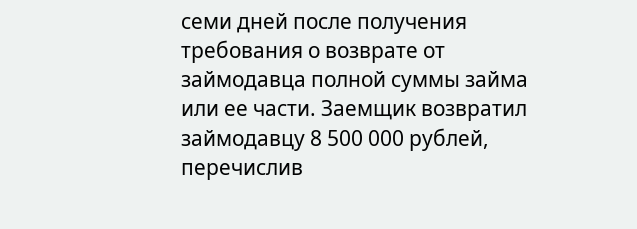семи дней после получения требования о возврате от займодавца полной суммы займа или ее части. Заемщик возвратил займодавцу 8 500 000 рублей, перечислив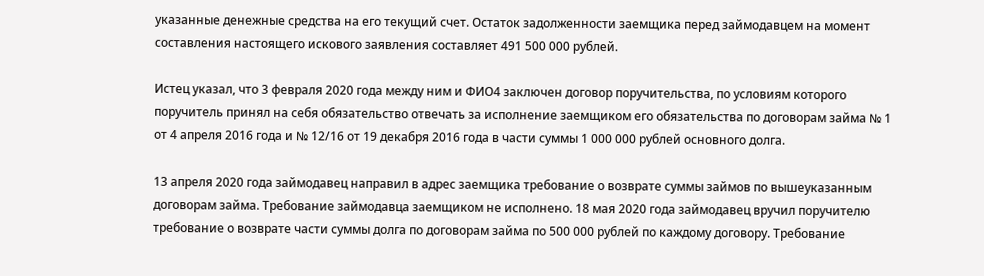указанные денежные средства на его текущий счет. Остаток задолженности заемщика перед займодавцем на момент составления настоящего искового заявления составляет 491 500 000 рублей.

Истец указал, что 3 февраля 2020 года между ним и ФИО4 заключен договор поручительства, по условиям которого поручитель принял на себя обязательство отвечать за исполнение заемщиком его обязательства по договорам займа № 1 от 4 апреля 2016 года и № 12/16 от 19 декабря 2016 года в части суммы 1 000 000 рублей основного долга.

13 апреля 2020 года займодавец направил в адрес заемщика требование о возврате суммы займов по вышеуказанным договорам займа. Требование займодавца заемщиком не исполнено. 18 мая 2020 года займодавец вручил поручителю требование о возврате части суммы долга по договорам займа по 500 000 рублей по каждому договору. Требование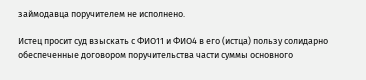займодавца поручителем не исполнено.

Истец просит суд взыскать с ФИО11 и ФИО4 в его (истца) пользу солидарно обеспеченные договором поручительства части суммы основного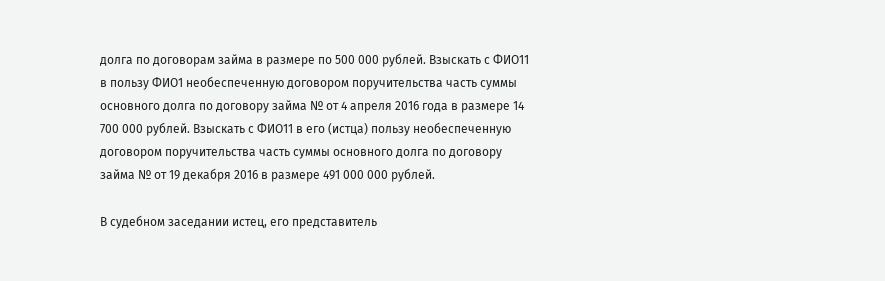долга по договорам займа в размере по 500 000 рублей. Взыскать с ФИО11 в пользу ФИО1 необеспеченную договором поручительства часть суммы основного долга по договору займа № от 4 апреля 2016 года в размере 14 700 000 рублей. Взыскать с ФИО11 в его (истца) пользу необеспеченную договором поручительства часть суммы основного долга по договору займа № от 19 декабря 2016 в размере 491 000 000 рублей.

В судебном заседании истец, его представитель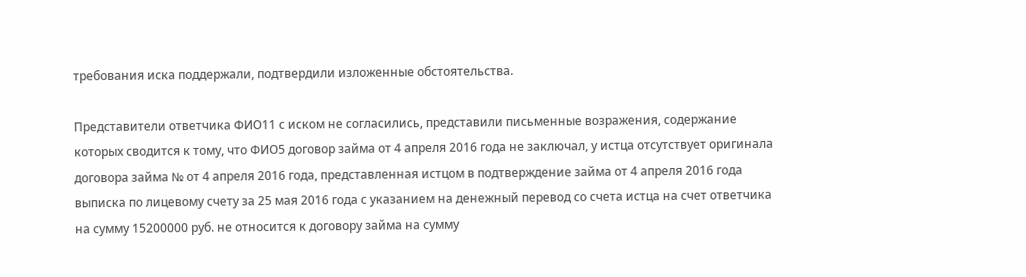требования иска поддержали, подтвердили изложенные обстоятельства.

Представители ответчика ФИО11 с иском не согласились, представили письменные возражения, содержание которых сводится к тому, что ФИО5 договор займа от 4 апреля 2016 года не заключал, у истца отсутствует оригинала договора займа № от 4 апреля 2016 года, представленная истцом в подтверждение займа от 4 апреля 2016 года выписка по лицевому счету за 25 мая 2016 года с указанием на денежный перевод со счета истца на счет ответчика на сумму 15200000 руб. не относится к договору займа на сумму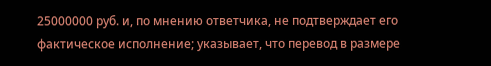25000000 руб. и, по мнению ответчика, не подтверждает его фактическое исполнение; указывает, что перевод в размере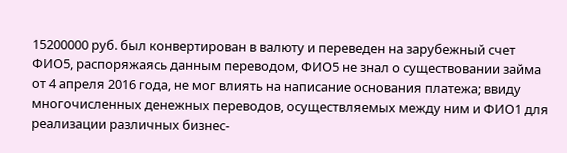15200000 руб. был конвертирован в валюту и переведен на зарубежный счет ФИО5, распоряжаясь данным переводом, ФИО5 не знал о существовании займа от 4 апреля 2016 года, не мог влиять на написание основания платежа; ввиду многочисленных денежных переводов, осуществляемых между ним и ФИО1 для реализации различных бизнес-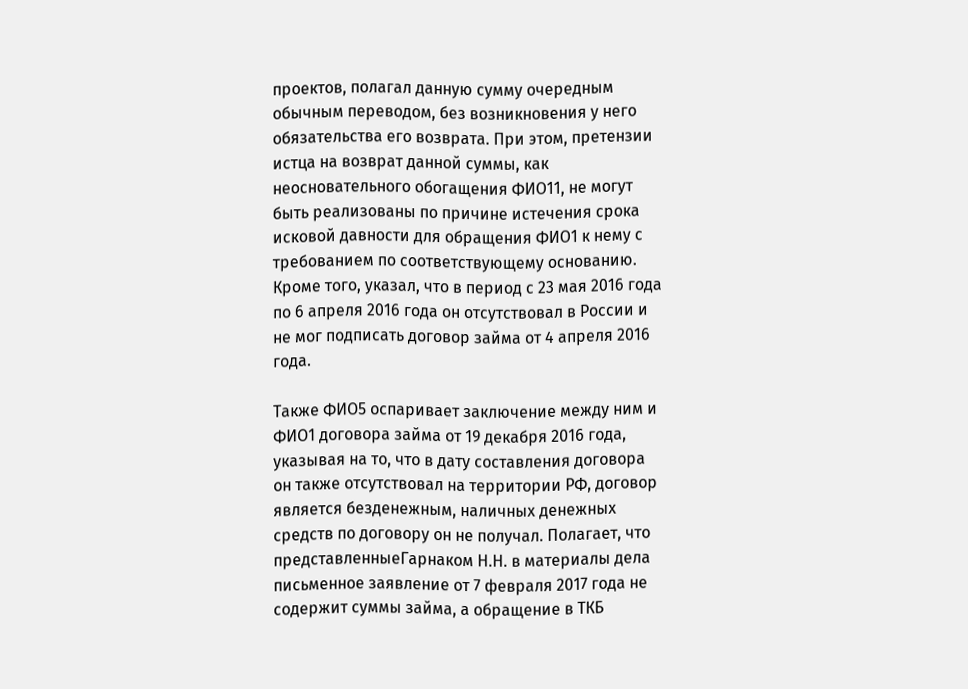проектов, полагал данную сумму очередным обычным переводом, без возникновения у него обязательства его возврата. При этом, претензии истца на возврат данной суммы, как неосновательного обогащения ФИО11, не могут быть реализованы по причине истечения срока исковой давности для обращения ФИО1 к нему с требованием по соответствующему основанию. Кроме того, указал, что в период с 23 мая 2016 года по 6 апреля 2016 года он отсутствовал в России и не мог подписать договор займа от 4 апреля 2016 года.

Также ФИО5 оспаривает заключение между ним и ФИО1 договора займа от 19 декабря 2016 года, указывая на то, что в дату составления договора он также отсутствовал на территории РФ, договор является безденежным, наличных денежных средств по договору он не получал. Полагает, что представленныеГарнаком Н.Н. в материалы дела письменное заявление от 7 февраля 2017 года не содержит суммы займа, а обращение в ТКБ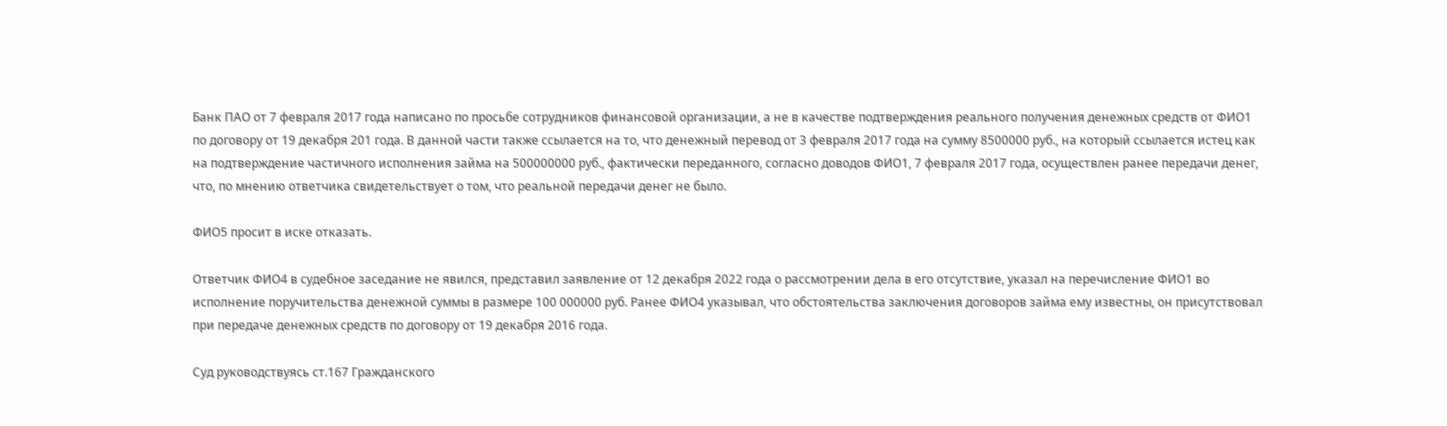Банк ПАО от 7 февраля 2017 года написано по просьбе сотрудников финансовой организации, а не в качестве подтверждения реального получения денежных средств от ФИО1 по договору от 19 декабря 201 года. В данной части также ссылается на то, что денежный перевод от 3 февраля 2017 года на сумму 8500000 руб., на который ссылается истец как на подтверждение частичного исполнения займа на 500000000 руб., фактически переданного, согласно доводов ФИО1, 7 февраля 2017 года, осуществлен ранее передачи денег, что, по мнению ответчика свидетельствует о том, что реальной передачи денег не было.

ФИО5 просит в иске отказать.

Ответчик ФИО4 в судебное заседание не явился, представил заявление от 12 декабря 2022 года о рассмотрении дела в его отсутствие, указал на перечисление ФИО1 во исполнение поручительства денежной суммы в размере 100 000000 руб. Ранее ФИО4 указывал, что обстоятельства заключения договоров займа ему известны, он присутствовал при передаче денежных средств по договору от 19 декабря 2016 года.

Суд руководствуясь ст.167 Гражданского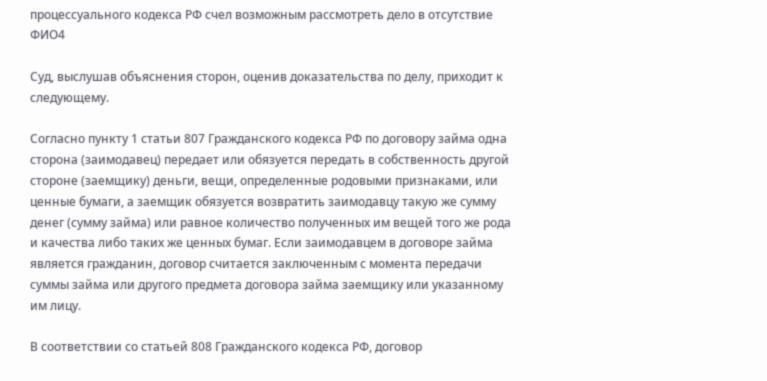процессуального кодекса РФ счел возможным рассмотреть дело в отсутствие ФИО4

Суд, выслушав объяснения сторон, оценив доказательства по делу, приходит к следующему.

Согласно пункту 1 статьи 807 Гражданского кодекса РФ по договору займа одна сторона (заимодавец) передает или обязуется передать в собственность другой стороне (заемщику) деньги, вещи, определенные родовыми признаками, или ценные бумаги, а заемщик обязуется возвратить заимодавцу такую же сумму денег (сумму займа) или равное количество полученных им вещей того же рода и качества либо таких же ценных бумаг. Если заимодавцем в договоре займа является гражданин, договор считается заключенным с момента передачи суммы займа или другого предмета договора займа заемщику или указанному им лицу.

В соответствии со статьей 808 Гражданского кодекса РФ, договор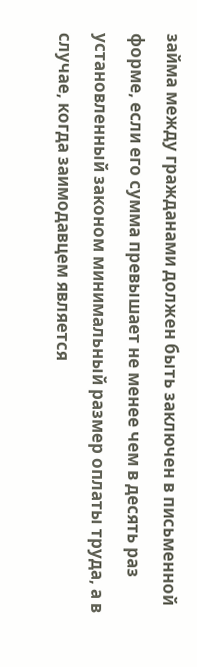займа между гражданами должен быть заключен в письменной форме, если его сумма превышает не менее чем в десять раз установленный законом минимальный размер оплаты труда, а в случае, когда заимодавцем является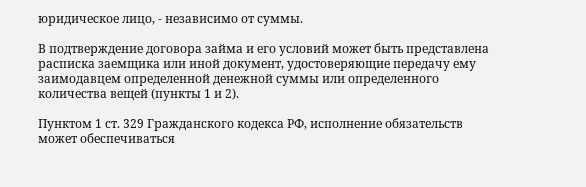юридическое лицо, - независимо от суммы.

В подтверждение договора займа и его условий может быть представлена расписка заемщика или иной документ, удостоверяющие передачу ему заимодавцем определенной денежной суммы или определенного количества вещей (пункты 1 и 2).

Пунктом 1 ст. 329 Гражданского кодекса РФ, исполнение обязательств может обеспечиваться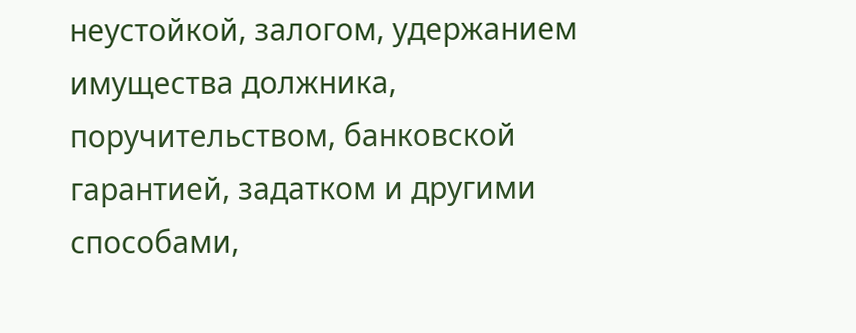неустойкой, залогом, удержанием имущества должника, поручительством, банковской гарантией, задатком и другими способами,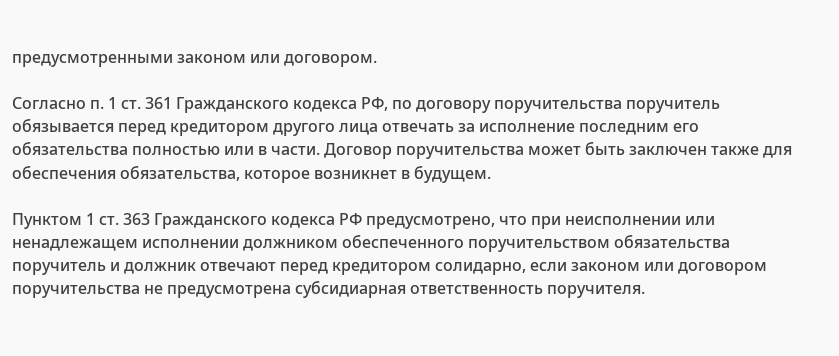предусмотренными законом или договором.

Согласно п. 1 ст. 361 Гражданского кодекса РФ, по договору поручительства поручитель обязывается перед кредитором другого лица отвечать за исполнение последним его обязательства полностью или в части. Договор поручительства может быть заключен также для обеспечения обязательства, которое возникнет в будущем.

Пунктом 1 ст. 363 Гражданского кодекса РФ предусмотрено, что при неисполнении или ненадлежащем исполнении должником обеспеченного поручительством обязательства поручитель и должник отвечают перед кредитором солидарно, если законом или договором поручительства не предусмотрена субсидиарная ответственность поручителя.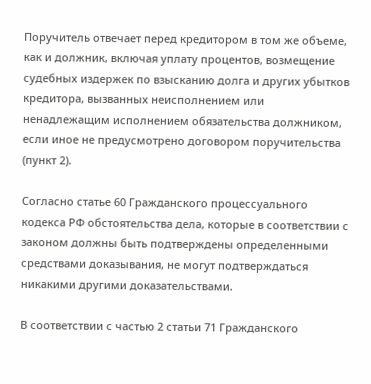Поручитель отвечает перед кредитором в том же объеме, как и должник, включая уплату процентов, возмещение судебных издержек по взысканию долга и других убытков кредитора, вызванных неисполнением или ненадлежащим исполнением обязательства должником, если иное не предусмотрено договором поручительства (пункт 2).

Согласно статье 60 Гражданского процессуального кодекса РФ обстоятельства дела, которые в соответствии с законом должны быть подтверждены определенными средствами доказывания, не могут подтверждаться никакими другими доказательствами.

В соответствии с частью 2 статьи 71 Гражданского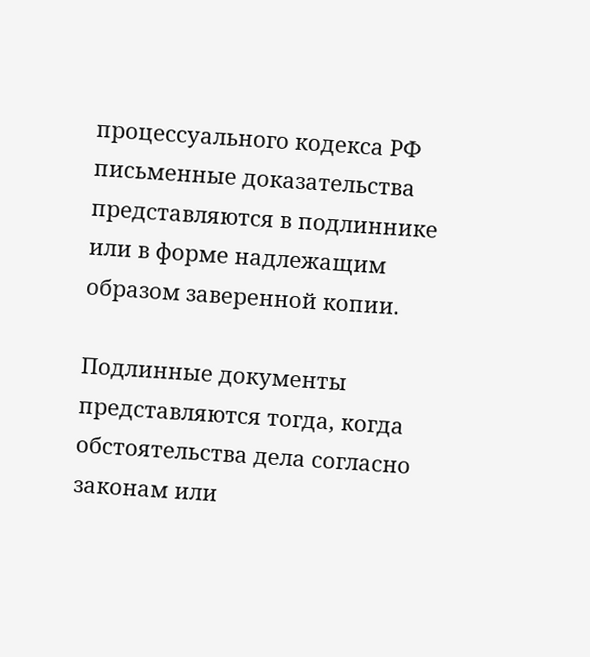процессуального кодекса РФ письменные доказательства представляются в подлиннике или в форме надлежащим образом заверенной копии.

Подлинные документы представляются тогда, когда обстоятельства дела согласно законам или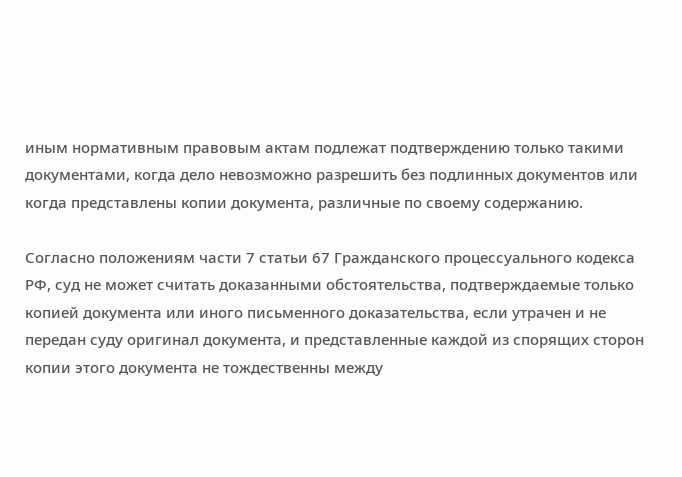иным нормативным правовым актам подлежат подтверждению только такими документами, когда дело невозможно разрешить без подлинных документов или когда представлены копии документа, различные по своему содержанию.

Согласно положениям части 7 статьи 67 Гражданского процессуального кодекса РФ, суд не может считать доказанными обстоятельства, подтверждаемые только копией документа или иного письменного доказательства, если утрачен и не передан суду оригинал документа, и представленные каждой из спорящих сторон копии этого документа не тождественны между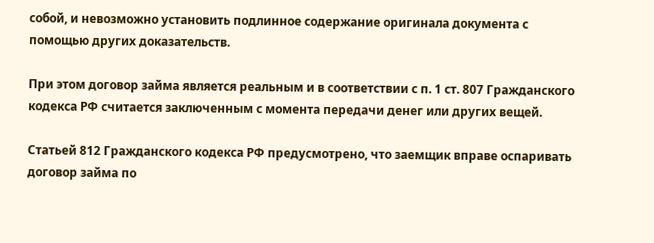собой, и невозможно установить подлинное содержание оригинала документа с помощью других доказательств.

При этом договор займа является реальным и в соответствии с п. 1 ст. 807 Гражданского кодекса РФ считается заключенным с момента передачи денег или других вещей.

Статьей 812 Гражданского кодекса РФ предусмотрено, что заемщик вправе оспаривать договор займа по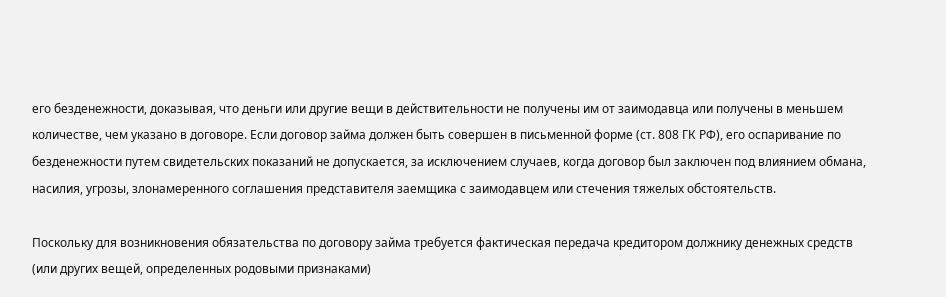его безденежности, доказывая, что деньги или другие вещи в действительности не получены им от заимодавца или получены в меньшем количестве, чем указано в договоре. Если договор займа должен быть совершен в письменной форме (ст. 808 ГК РФ), его оспаривание по безденежности путем свидетельских показаний не допускается, за исключением случаев, когда договор был заключен под влиянием обмана, насилия, угрозы, злонамеренного соглашения представителя заемщика с заимодавцем или стечения тяжелых обстоятельств.

Поскольку для возникновения обязательства по договору займа требуется фактическая передача кредитором должнику денежных средств (или других вещей, определенных родовыми признаками)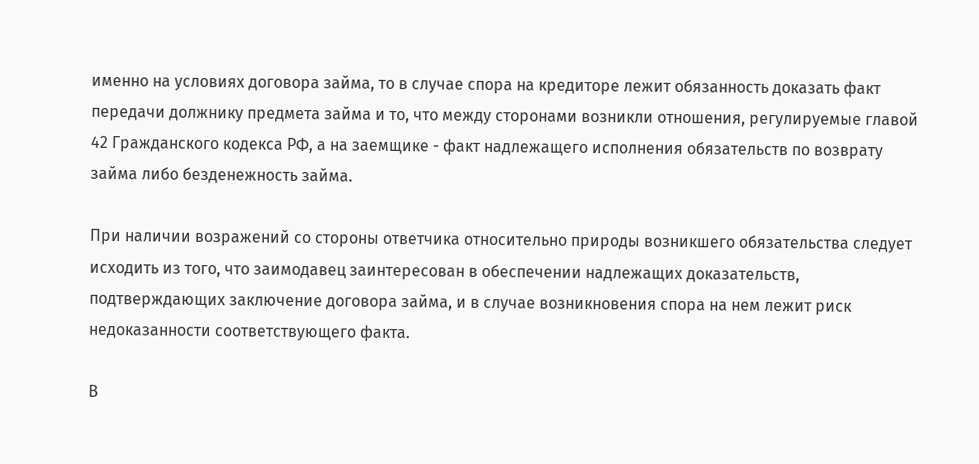именно на условиях договора займа, то в случае спора на кредиторе лежит обязанность доказать факт передачи должнику предмета займа и то, что между сторонами возникли отношения, регулируемые главой 42 Гражданского кодекса РФ, а на заемщике - факт надлежащего исполнения обязательств по возврату займа либо безденежность займа.

При наличии возражений со стороны ответчика относительно природы возникшего обязательства следует исходить из того, что заимодавец заинтересован в обеспечении надлежащих доказательств, подтверждающих заключение договора займа, и в случае возникновения спора на нем лежит риск недоказанности соответствующего факта.

В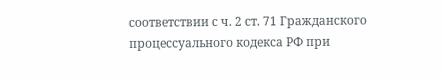соответствии с ч. 2 ст. 71 Гражданского процессуального кодекса РФ при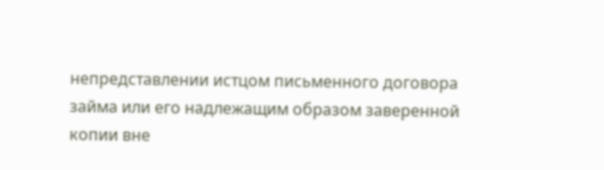непредставлении истцом письменного договора займа или его надлежащим образом заверенной копии вне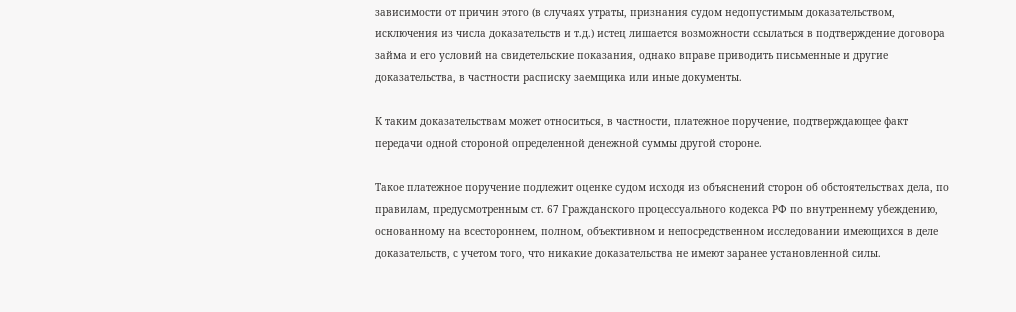зависимости от причин этого (в случаях утраты, признания судом недопустимым доказательством, исключения из числа доказательств и т.д.) истец лишается возможности ссылаться в подтверждение договора займа и его условий на свидетельские показания, однако вправе приводить письменные и другие доказательства, в частности расписку заемщика или иные документы.

К таким доказательствам может относиться, в частности, платежное поручение, подтверждающее факт передачи одной стороной определенной денежной суммы другой стороне.

Такое платежное поручение подлежит оценке судом исходя из объяснений сторон об обстоятельствах дела, по правилам, предусмотренным ст. 67 Гражданского процессуального кодекса РФ по внутреннему убеждению, основанному на всестороннем, полном, объективном и непосредственном исследовании имеющихся в деле доказательств, с учетом того, что никакие доказательства не имеют заранее установленной силы.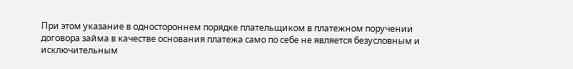При этом указание в одностороннем порядке плательщиком в платежном поручении договора займа в качестве основания платежа само по себе не является безусловным и исключительным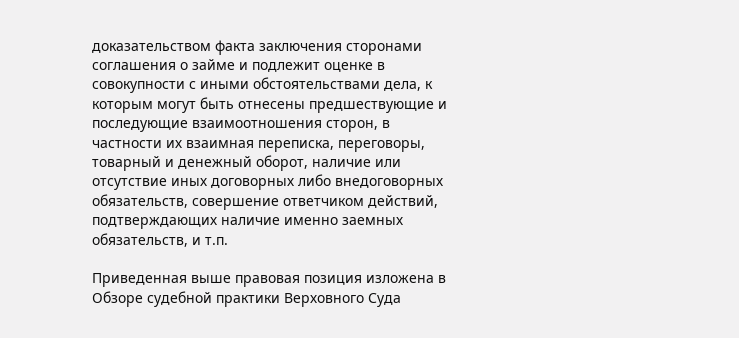доказательством факта заключения сторонами соглашения о займе и подлежит оценке в совокупности с иными обстоятельствами дела, к которым могут быть отнесены предшествующие и последующие взаимоотношения сторон, в частности их взаимная переписка, переговоры, товарный и денежный оборот, наличие или отсутствие иных договорных либо внедоговорных обязательств, совершение ответчиком действий, подтверждающих наличие именно заемных обязательств, и т.п.

Приведенная выше правовая позиция изложена в Обзоре судебной практики Верховного Суда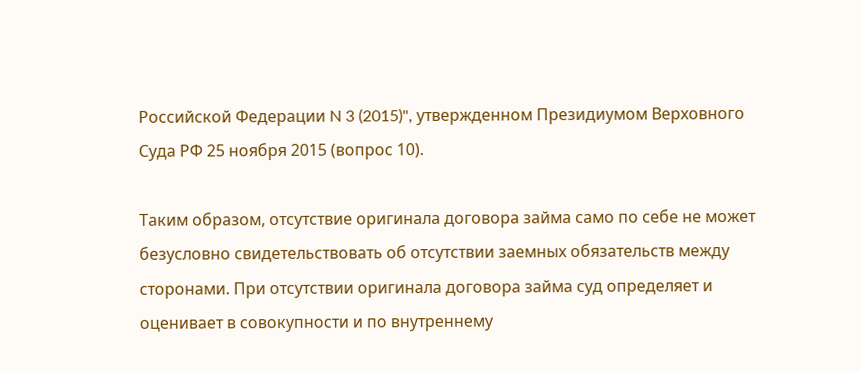Российской Федерации N 3 (2015)", утвержденном Президиумом Верховного Суда РФ 25 ноября 2015 (вопрос 10).

Таким образом, отсутствие оригинала договора займа само по себе не может безусловно свидетельствовать об отсутствии заемных обязательств между сторонами. При отсутствии оригинала договора займа суд определяет и оценивает в совокупности и по внутреннему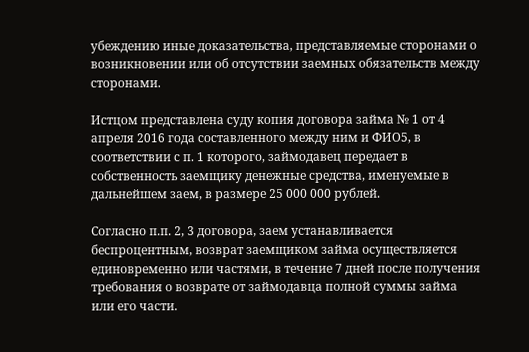убеждению иные доказательства, представляемые сторонами о возникновении или об отсутствии заемных обязательств между сторонами.

Истцом представлена суду копия договора займа № 1 от 4 апреля 2016 года составленного между ним и ФИО5, в соответствии с п. 1 которого, займодавец передает в собственность заемщику денежные средства, именуемые в дальнейшем заем, в размере 25 000 000 рублей.

Согласно п.п. 2, 3 договора, заем устанавливается беспроцентным, возврат заемщиком займа осуществляется единовременно или частями, в течение 7 дней после получения требования о возврате от займодавца полной суммы займа или его части.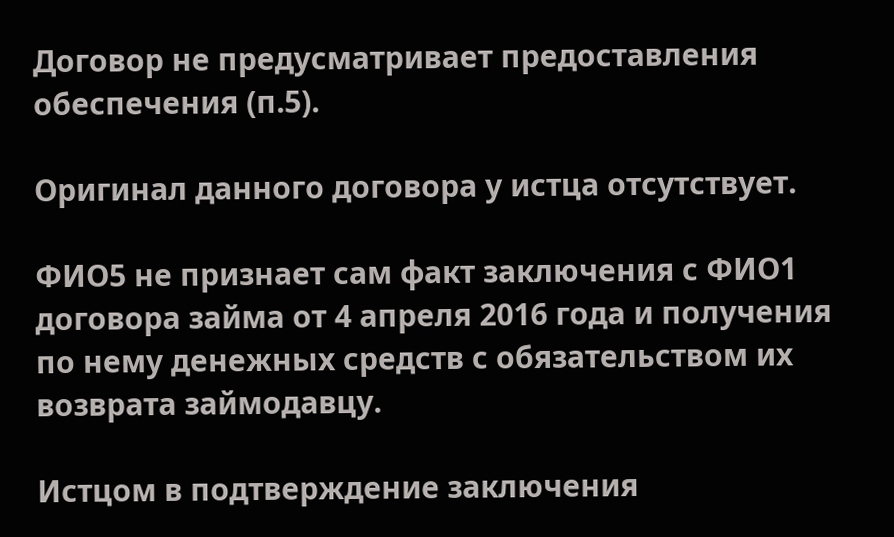Договор не предусматривает предоставления обеспечения (п.5).

Оригинал данного договора у истца отсутствует.

ФИО5 не признает сам факт заключения с ФИО1 договора займа от 4 апреля 2016 года и получения по нему денежных средств с обязательством их возврата займодавцу.

Истцом в подтверждение заключения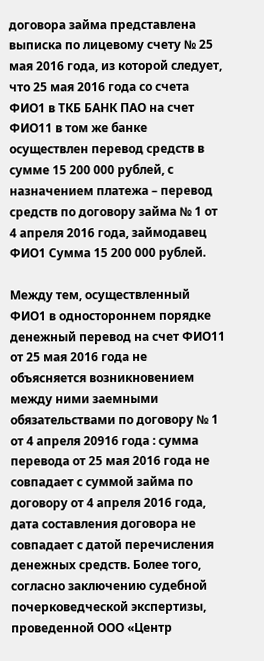договора займа представлена выписка по лицевому счету № 25 мая 2016 года, из которой следует, что 25 мая 2016 года со счета ФИО1 в ТКБ БАНК ПАО на счет ФИО11 в том же банке осуществлен перевод средств в сумме 15 200 000 рублей, с назначением платежа – перевод средств по договору займа № 1 от 4 апреля 2016 года, займодавец ФИО1 Сумма 15 200 000 рублей.

Между тем, осуществленный ФИО1 в одностороннем порядке денежный перевод на счет ФИО11 от 25 мая 2016 года не объясняется возникновением между ними заемными обязательствами по договору № 1 от 4 апреля 20916 года : сумма перевода от 25 мая 2016 года не совпадает с суммой займа по договору от 4 апреля 2016 года, дата составления договора не совпадает с датой перечисления денежных средств. Более того, согласно заключению судебной почерковедческой экспертизы, проведенной ООО «Центр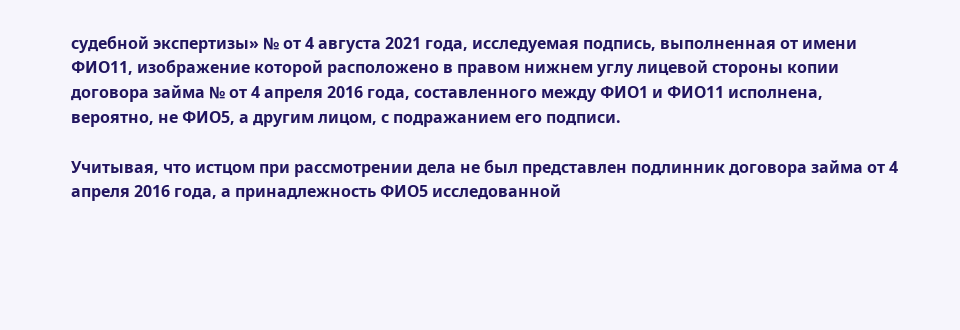судебной экспертизы» № от 4 августа 2021 года, исследуемая подпись, выполненная от имени ФИО11, изображение которой расположено в правом нижнем углу лицевой стороны копии договора займа № от 4 апреля 2016 года, составленного между ФИО1 и ФИО11 исполнена, вероятно, не ФИО5, а другим лицом, с подражанием его подписи.

Учитывая, что истцом при рассмотрении дела не был представлен подлинник договора займа от 4 апреля 2016 года, а принадлежность ФИО5 исследованной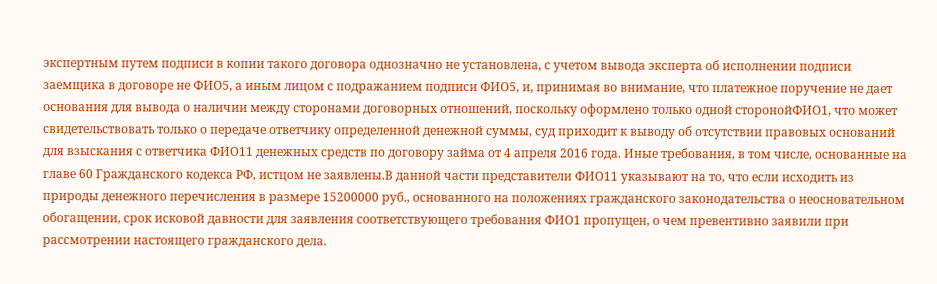экспертным путем подписи в копии такого договора однозначно не установлена, с учетом вывода эксперта об исполнении подписи заемщика в договоре не ФИО5, а иным лицом с подражанием подписи ФИО5, и, принимая во внимание, что платежное поручение не дает основания для вывода о наличии между сторонами договорных отношений, поскольку оформлено только одной сторонойФИО1, что может свидетельствовать только о передаче ответчику определенной денежной суммы, суд приходит к выводу об отсутствии правовых оснований для взыскания с ответчика ФИО11 денежных средств по договору займа от 4 апреля 2016 года. Иные требования, в том числе, основанные на главе 60 Гражданского кодекса РФ, истцом не заявлены.В данной части представители ФИО11 указывают на то, что если исходить из природы денежного перечисления в размере 15200000 руб., основанного на положениях гражданского законодательства о неосновательном обогащении, срок исковой давности для заявления соответствующего требования ФИО1 пропущен, о чем превентивно заявили при рассмотрении настоящего гражданского дела.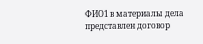ФИО1 в материалы дела представлен договор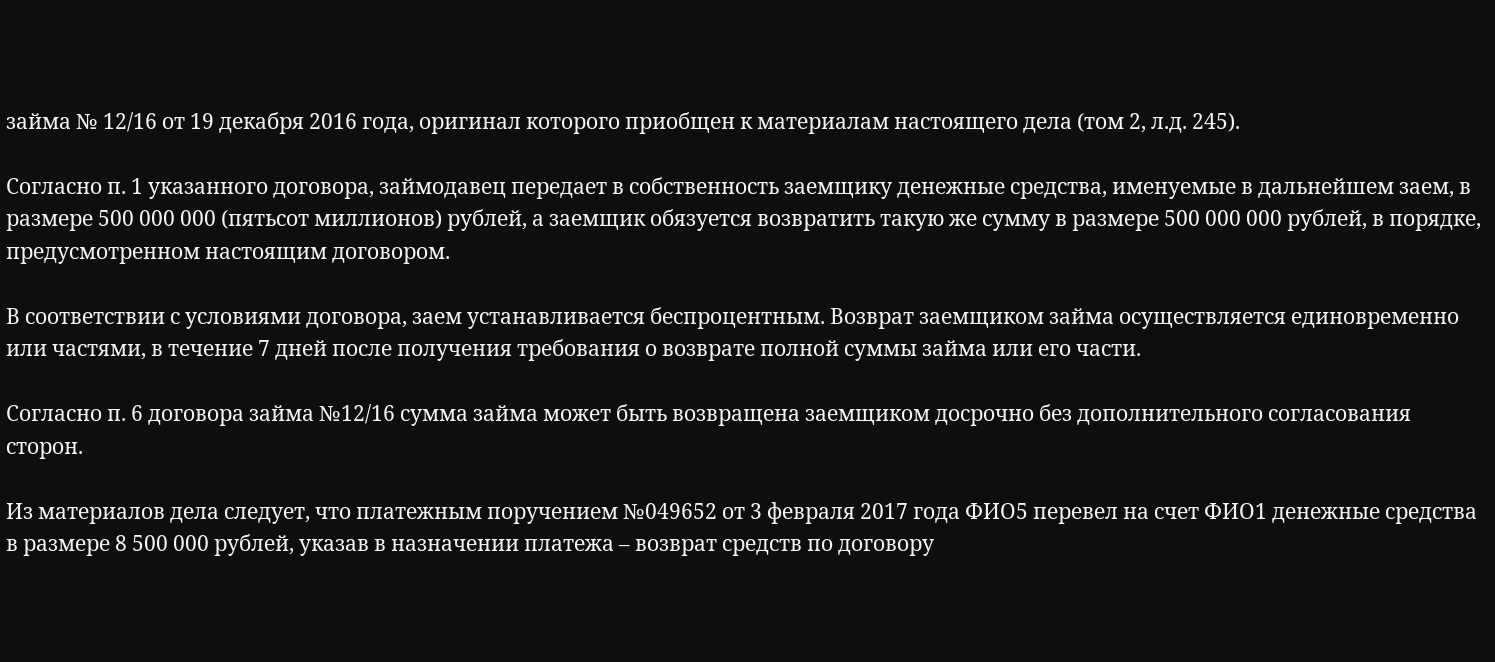займа № 12/16 от 19 декабря 2016 года, оригинал которого приобщен к материалам настоящего дела (том 2, л.д. 245).

Согласно п. 1 указанного договора, займодавец передает в собственность заемщику денежные средства, именуемые в дальнейшем заем, в размере 500 000 000 (пятьсот миллионов) рублей, а заемщик обязуется возвратить такую же сумму в размере 500 000 000 рублей, в порядке, предусмотренном настоящим договором.

В соответствии с условиями договора, заем устанавливается беспроцентным. Возврат заемщиком займа осуществляется единовременно или частями, в течение 7 дней после получения требования о возврате полной суммы займа или его части.

Согласно п. 6 договора займа №12/16 сумма займа может быть возвращена заемщиком досрочно без дополнительного согласования сторон.

Из материалов дела следует, что платежным поручением №049652 от 3 февраля 2017 года ФИО5 перевел на счет ФИО1 денежные средства в размере 8 500 000 рублей, указав в назначении платежа – возврат средств по договору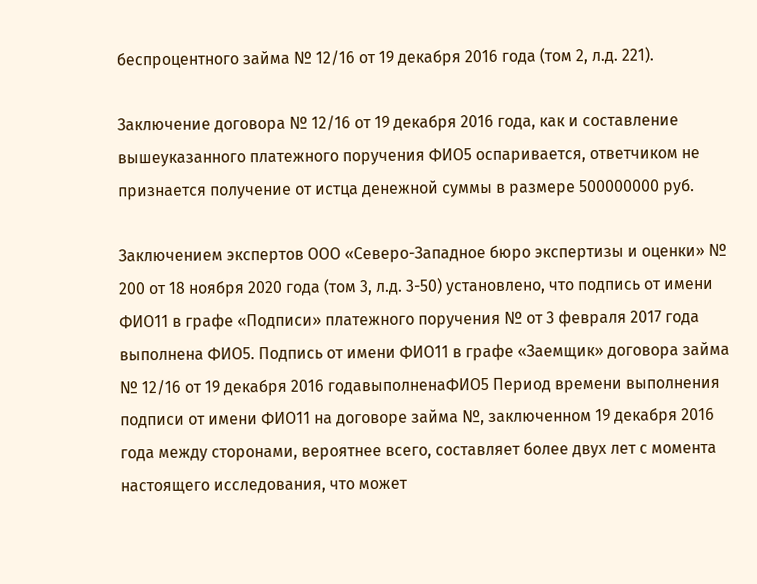беспроцентного займа № 12/16 от 19 декабря 2016 года (том 2, л.д. 221).

Заключение договора № 12/16 от 19 декабря 2016 года, как и составление вышеуказанного платежного поручения ФИО5 оспаривается, ответчиком не признается получение от истца денежной суммы в размере 500000000 руб.

Заключением экспертов ООО «Северо-Западное бюро экспертизы и оценки» № 200 от 18 ноября 2020 года (том 3, л.д. 3-50) установлено, что подпись от имени ФИО11 в графе «Подписи» платежного поручения № от 3 февраля 2017 года выполнена ФИО5. Подпись от имени ФИО11 в графе «Заемщик» договора займа № 12/16 от 19 декабря 2016 годавыполненаФИО5 Период времени выполнения подписи от имени ФИО11 на договоре займа №, заключенном 19 декабря 2016 года между сторонами, вероятнее всего, составляет более двух лет с момента настоящего исследования, что может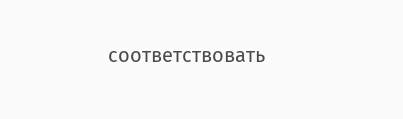соответствовать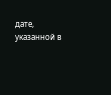дате, указанной в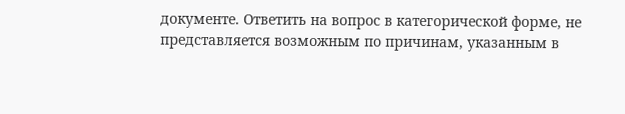документе. Ответить на вопрос в категорической форме, не представляется возможным по причинам, указанным в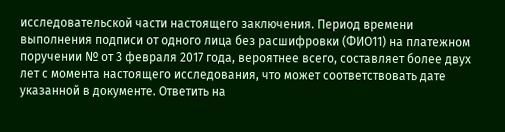исследовательской части настоящего заключения. Период времени выполнения подписи от одного лица без расшифровки (ФИО11) на платежном поручении № от 3 февраля 2017 года, вероятнее всего, составляет более двух лет с момента настоящего исследования, что может соответствовать дате указанной в документе. Ответить на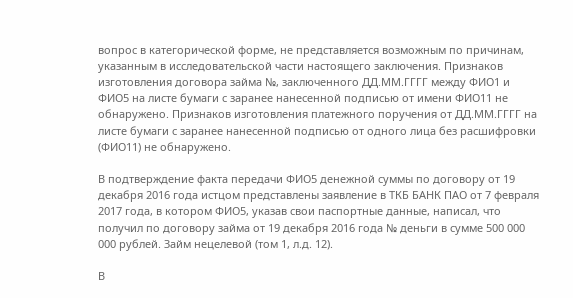вопрос в категорической форме, не представляется возможным по причинам, указанным в исследовательской части настоящего заключения. Признаков изготовления договора займа №, заключенного ДД.ММ.ГГГГ между ФИО1 и ФИО5 на листе бумаги с заранее нанесенной подписью от имени ФИО11 не обнаружено. Признаков изготовления платежного поручения от ДД.ММ.ГГГГ на листе бумаги с заранее нанесенной подписью от одного лица без расшифровки (ФИО11) не обнаружено.

В подтверждение факта передачи ФИО5 денежной суммы по договору от 19 декабря 2016 года истцом представлены заявление в ТКБ БАНК ПАО от 7 февраля 2017 года, в котором ФИО5, указав свои паспортные данные, написал, что получил по договору займа от 19 декабря 2016 года № деньги в сумме 500 000 000 рублей. Займ нецелевой (том 1, л.д. 12).

В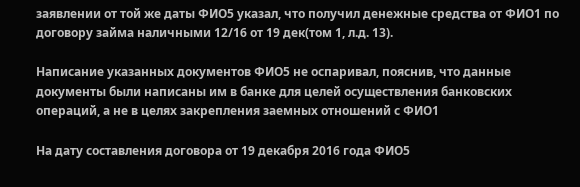заявлении от той же даты ФИО5 указал, что получил денежные средства от ФИО1 по договору займа наличными 12/16 от 19 дек(том 1, л.д. 13).

Написание указанных документов ФИО5 не оспаривал, пояснив, что данные документы были написаны им в банке для целей осуществления банковских операций, а не в целях закрепления заемных отношений с ФИО1

На дату составления договора от 19 декабря 2016 года ФИО5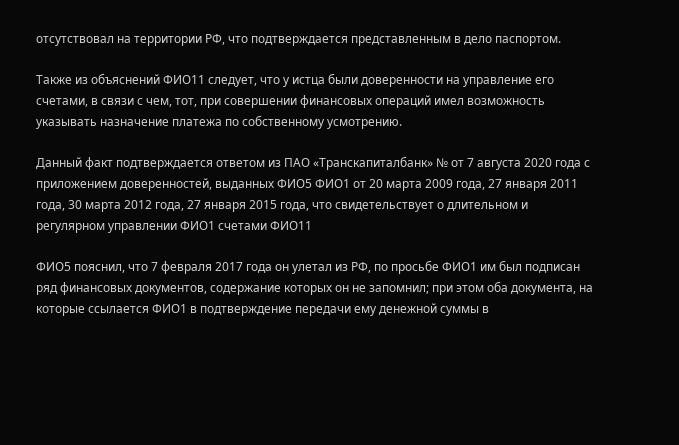отсутствовал на территории РФ, что подтверждается представленным в дело паспортом.

Также из объяснений ФИО11 следует, что у истца были доверенности на управление его счетами, в связи с чем, тот, при совершении финансовых операций имел возможность указывать назначение платежа по собственному усмотрению.

Данный факт подтверждается ответом из ПАО «Транскапиталбанк» № от 7 августа 2020 года с приложением доверенностей, выданных ФИО5 ФИО1 от 20 марта 2009 года, 27 января 2011 года, 30 марта 2012 года, 27 января 2015 года, что свидетельствует о длительном и регулярном управлении ФИО1 счетами ФИО11

ФИО5 пояснил, что 7 февраля 2017 года он улетал из РФ, по просьбе ФИО1 им был подписан ряд финансовых документов, содержание которых он не запомнил; при этом оба документа, на которые ссылается ФИО1 в подтверждение передачи ему денежной суммы в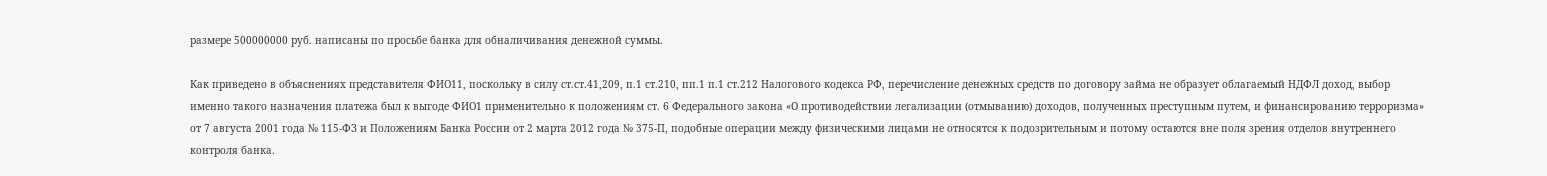размере 500000000 руб. написаны по просьбе банка для обналичивания денежной суммы.

Как приведено в объяснениях представителя ФИО11, поскольку в силу ст.ст.41,209, п.1 ст.210, пп.1 п.1 ст.212 Налогового кодекса РФ, перечисление денежных средств по договору займа не образует облагаемый НДФЛ доход, выбор именно такого назначения платежа был к выгоде ФИО1 применительно к положениям ст. 6 Федерального закона «О противодействии легализации (отмыванию) доходов, полученных преступным путем, и финансированию терроризма» от 7 августа 2001 года № 115-ФЗ и Положениям Банка России от 2 марта 2012 года № 375-П, подобные операции между физическими лицами не относятся к подозрительным и потому остаются вне поля зрения отделов внутреннего контроля банка.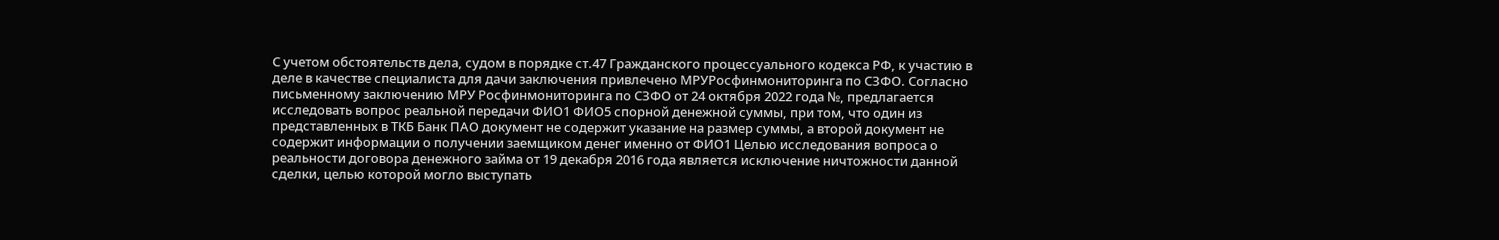С учетом обстоятельств дела, судом в порядке ст.47 Гражданского процессуального кодекса РФ, к участию в деле в качестве специалиста для дачи заключения привлечено МРУРосфинмониторинга по СЗФО. Согласно письменному заключению МРУ Росфинмониторинга по СЗФО от 24 октября 2022 года №, предлагается исследовать вопрос реальной передачи ФИО1 ФИО5 спорной денежной суммы, при том, что один из представленных в ТКБ Банк ПАО документ не содержит указание на размер суммы, а второй документ не содержит информации о получении заемщиком денег именно от ФИО1 Целью исследования вопроса о реальности договора денежного займа от 19 декабря 2016 года является исключение ничтожности данной сделки, целью которой могло выступать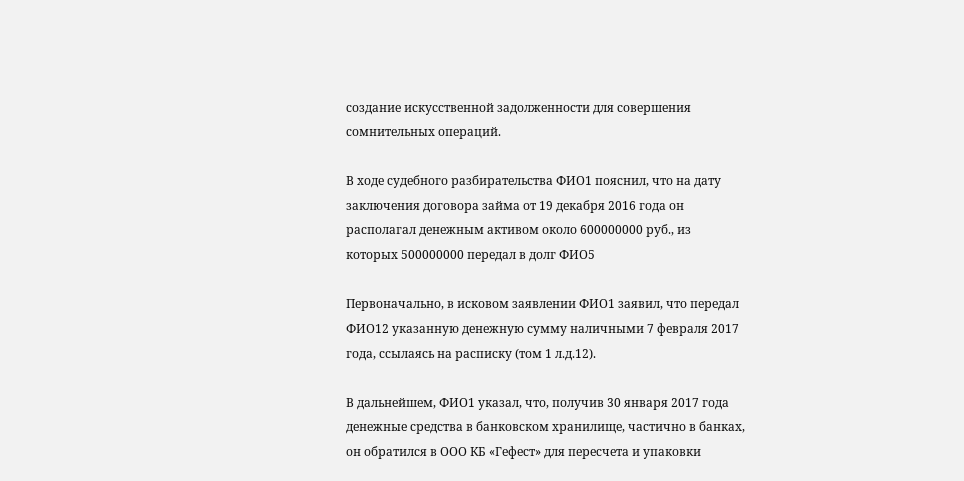создание искусственной задолженности для совершения сомнительных операций.

В ходе судебного разбирательства ФИО1 пояснил, что на дату заключения договора займа от 19 декабря 2016 года он располагал денежным активом около 600000000 руб., из которых 500000000 передал в долг ФИО5

Первоначально, в исковом заявлении ФИО1 заявил, что передал ФИО12 указанную денежную сумму наличными 7 февраля 2017 года, ссылаясь на расписку (том 1 л.д.12).

В дальнейшем, ФИО1 указал, что, получив 30 января 2017 года денежные средства в банковском хранилище, частично в банках, он обратился в ООО КБ «Гефест» для пересчета и упаковки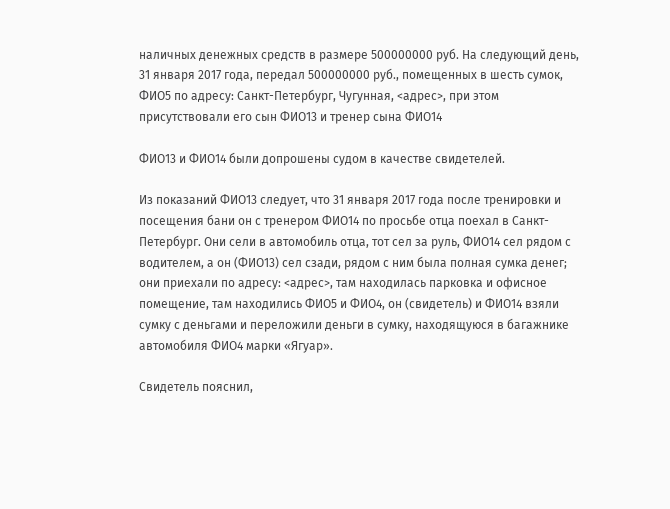наличных денежных средств в размере 500000000 руб. На следующий день, 31 января 2017 года, передал 500000000 руб., помещенных в шесть сумок, ФИО5 по адресу: Санкт-Петербург, Чугунная, <адрес>, при этом присутствовали его сын ФИО13 и тренер сына ФИО14

ФИО13 и ФИО14 были допрошены судом в качестве свидетелей.

Из показаний ФИО13 следует, что 31 января 2017 года после тренировки и посещения бани он с тренером ФИО14 по просьбе отца поехал в Санкт-Петербург. Они сели в автомобиль отца, тот сел за руль, ФИО14 сел рядом с водителем, а он (ФИО13) сел сзади, рядом с ним была полная сумка денег; они приехали по адресу: <адрес>, там находилась парковка и офисное помещение, там находились ФИО5 и ФИО4, он (свидетель) и ФИО14 взяли сумку с деньгами и переложили деньги в сумку, находящуюся в багажнике автомобиля ФИО4 марки «Ягуар».

Свидетель пояснил,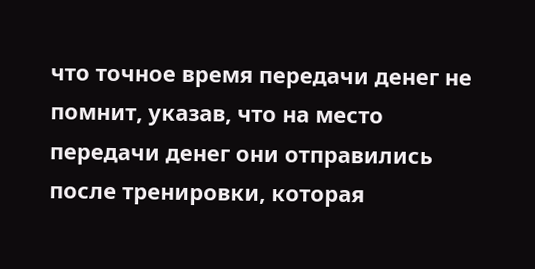что точное время передачи денег не помнит, указав, что на место передачи денег они отправились после тренировки, которая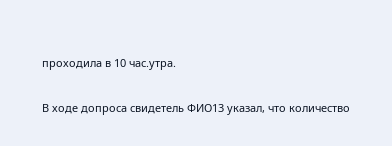проходила в 10 час.утра.

В ходе допроса свидетель ФИО13 указал, что количество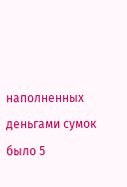наполненных деньгами сумок было 5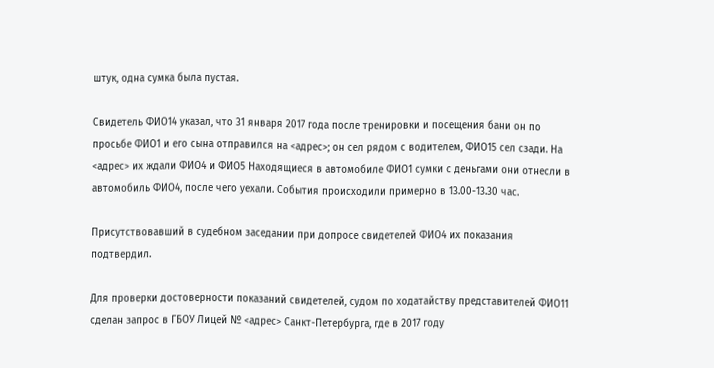штук, одна сумка была пустая.

Свидетель ФИО14 указал, что 31 января 2017 года после тренировки и посещения бани он по просьбе ФИО1 и его сына отправился на <адрес>; он сел рядом с водителем, ФИО15 сел сзади. На <адрес> их ждали ФИО4 и ФИО5 Находящиеся в автомобиле ФИО1 сумки с деньгами они отнесли в автомобиль ФИО4, после чего уехали. События происходили примерно в 13.00-13.30 час.

Присутствовавший в судебном заседании при допросе свидетелей ФИО4 их показания подтвердил.

Для проверки достоверности показаний свидетелей, судом по ходатайству представителей ФИО11 сделан запрос в ГБОУ Лицей № <адрес> Санкт-Петербурга, где в 2017 году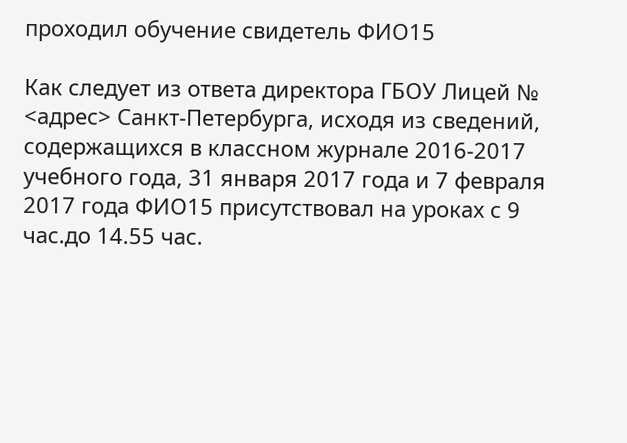проходил обучение свидетель ФИО15

Как следует из ответа директора ГБОУ Лицей № <адрес> Санкт-Петербурга, исходя из сведений, содержащихся в классном журнале 2016-2017 учебного года, 31 января 2017 года и 7 февраля 2017 года ФИО15 присутствовал на уроках с 9 час.до 14.55 час.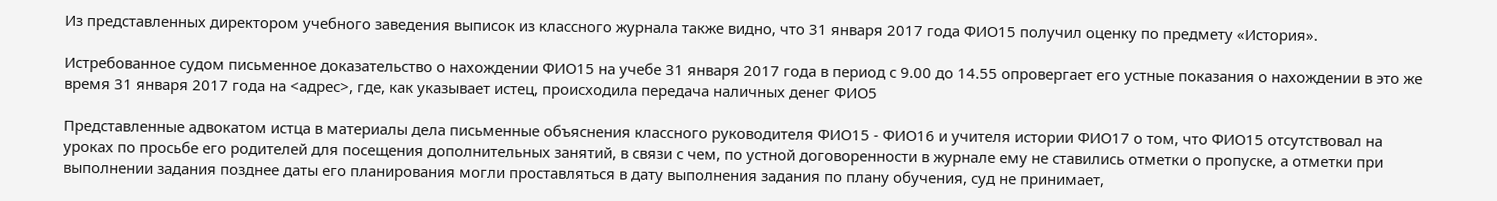Из представленных директором учебного заведения выписок из классного журнала также видно, что 31 января 2017 года ФИО15 получил оценку по предмету «История».

Истребованное судом письменное доказательство о нахождении ФИО15 на учебе 31 января 2017 года в период с 9.00 до 14.55 опровергает его устные показания о нахождении в это же время 31 января 2017 года на <адрес>, где, как указывает истец, происходила передача наличных денег ФИО5

Представленные адвокатом истца в материалы дела письменные объяснения классного руководителя ФИО15 - ФИО16 и учителя истории ФИО17 о том, что ФИО15 отсутствовал на уроках по просьбе его родителей для посещения дополнительных занятий, в связи с чем, по устной договоренности в журнале ему не ставились отметки о пропуске, а отметки при выполнении задания позднее даты его планирования могли проставляться в дату выполнения задания по плану обучения, суд не принимает,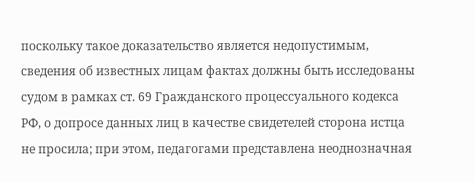поскольку такое доказательство является недопустимым, сведения об известных лицам фактах должны быть исследованы судом в рамках ст. 69 Гражданского процессуального кодекса РФ, о допросе данных лиц в качестве свидетелей сторона истца не просила; при этом, педагогами представлена неоднозначная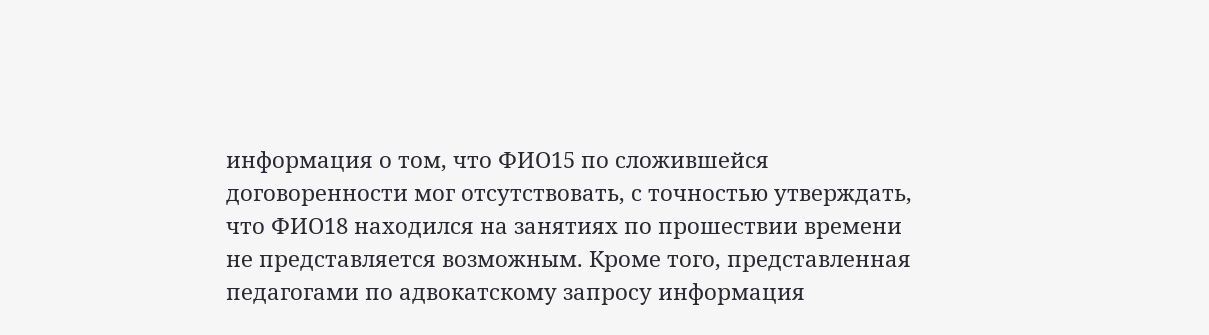информация о том, что ФИО15 по сложившейся договоренности мог отсутствовать, с точностью утверждать, что ФИО18 находился на занятиях по прошествии времени не представляется возможным. Кроме того, представленная педагогами по адвокатскому запросу информация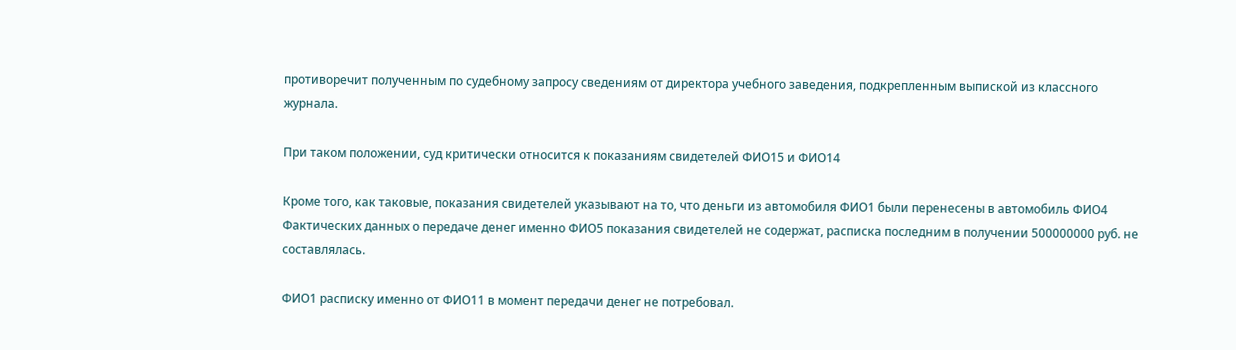противоречит полученным по судебному запросу сведениям от директора учебного заведения, подкрепленным выпиской из классного журнала.

При таком положении, суд критически относится к показаниям свидетелей ФИО15 и ФИО14

Кроме того, как таковые, показания свидетелей указывают на то, что деньги из автомобиля ФИО1 были перенесены в автомобиль ФИО4 Фактических данных о передаче денег именно ФИО5 показания свидетелей не содержат, расписка последним в получении 500000000 руб. не составлялась.

ФИО1 расписку именно от ФИО11 в момент передачи денег не потребовал.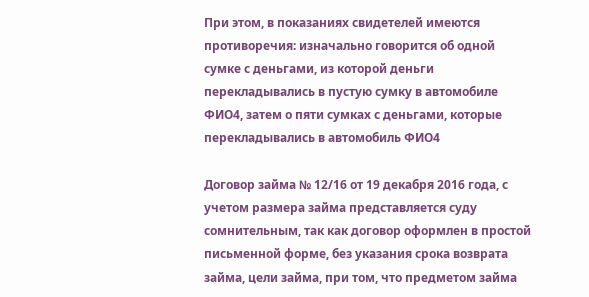При этом, в показаниях свидетелей имеются противоречия: изначально говорится об одной сумке с деньгами, из которой деньги перекладывались в пустую сумку в автомобиле ФИО4, затем о пяти сумках с деньгами, которые перекладывались в автомобиль ФИО4

Договор займа № 12/16 от 19 декабря 2016 года, с учетом размера займа представляется суду сомнительным, так как договор оформлен в простой письменной форме, без указания срока возврата займа, цели займа, при том, что предметом займа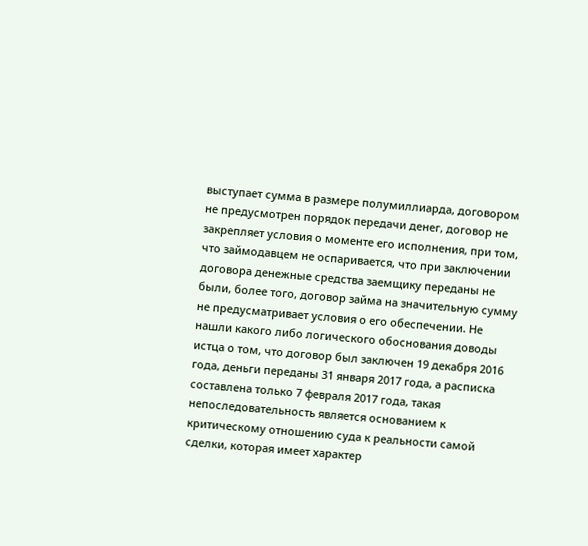выступает сумма в размере полумиллиарда, договором не предусмотрен порядок передачи денег, договор не закрепляет условия о моменте его исполнения, при том, что займодавцем не оспаривается, что при заключении договора денежные средства заемщику переданы не были, более того, договор займа на значительную сумму не предусматривает условия о его обеспечении. Не нашли какого либо логического обоснования доводы истца о том, что договор был заключен 19 декабря 2016 года, деньги переданы 31 января 2017 года, а расписка составлена только 7 февраля 2017 года, такая непоследовательность является основанием к критическому отношению суда к реальности самой сделки, которая имеет характер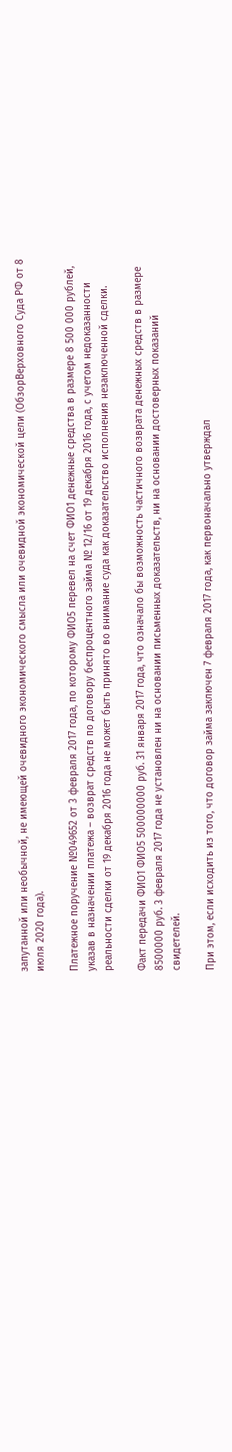запутанной или необычной, не имеющей очевидного экономического смысла или очевидной экономической цели (ОбзорВерховного Суда РФ от 8 июля 2020 года).

Платежное поручение №049652 от 3 февраля 2017 года, по которому ФИО5 перевел на счет ФИО1 денежные средства в размере 8 500 000 рублей, указав в назначении платежа – возврат средств по договору беспроцентного займа № 12/16 от 19 декабря 2016 года, с учетом недоказанности реальности сделки от 19 декабря 2016 года не может быть принято во внимание суда как доказательство исполнения незаключенной сделки.

Факт передачи ФИО1 ФИО5 500000000 руб. 31 января 2017 года, что означало бы возможность частичного возврата денежных средств в размере 8500000 руб. 3 февраля 2017 года не установлен ни на основании письменных доказательств, ни на основании достоверных показаний свидетелей.

При этом, если исходить из того, что договор займа заключен 7 февраля 2017 года, как первоначально утверждал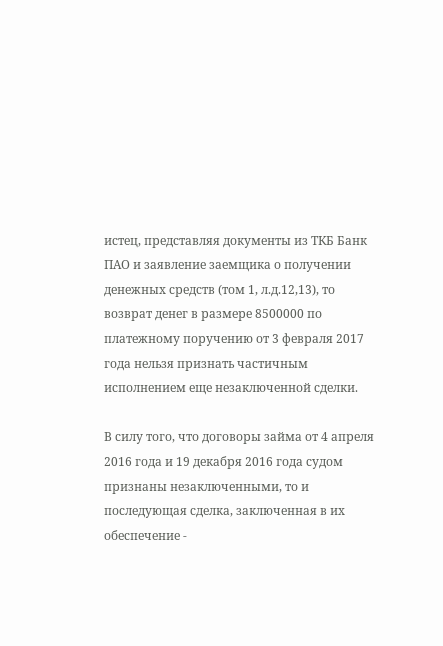истец, представляя документы из ТКБ Банк ПАО и заявление заемщика о получении денежных средств (том 1, л.д.12,13), то возврат денег в размере 8500000 по платежному поручению от 3 февраля 2017 года нельзя признать частичным исполнением еще незаключенной сделки.

В силу того, что договоры займа от 4 апреля 2016 года и 19 декабря 2016 года судом признаны незаключенными, то и последующая сделка, заключенная в их обеспечение -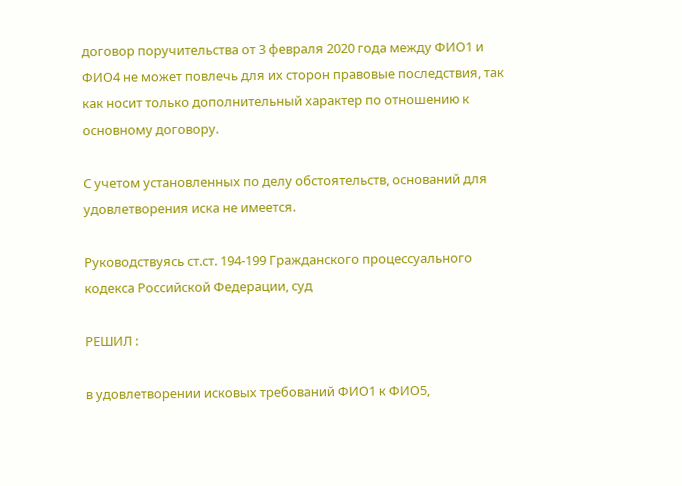договор поручительства от 3 февраля 2020 года между ФИО1 и ФИО4 не может повлечь для их сторон правовые последствия, так как носит только дополнительный характер по отношению к основному договору.

С учетом установленных по делу обстоятельств, оснований для удовлетворения иска не имеется.

Руководствуясь ст.ст. 194-199 Гражданского процессуального кодекса Российской Федерации, суд

РЕШИЛ :

в удовлетворении исковых требований ФИО1 к ФИО5,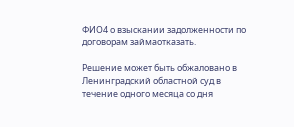ФИО4 о взыскании задолженности по договорам займаотказать.

Решение может быть обжаловано в Ленинградский областной суд в течение одного месяца со дня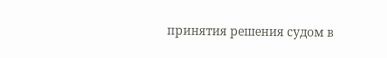принятия решения судом в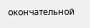окончательной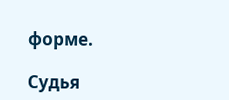форме.

Судья